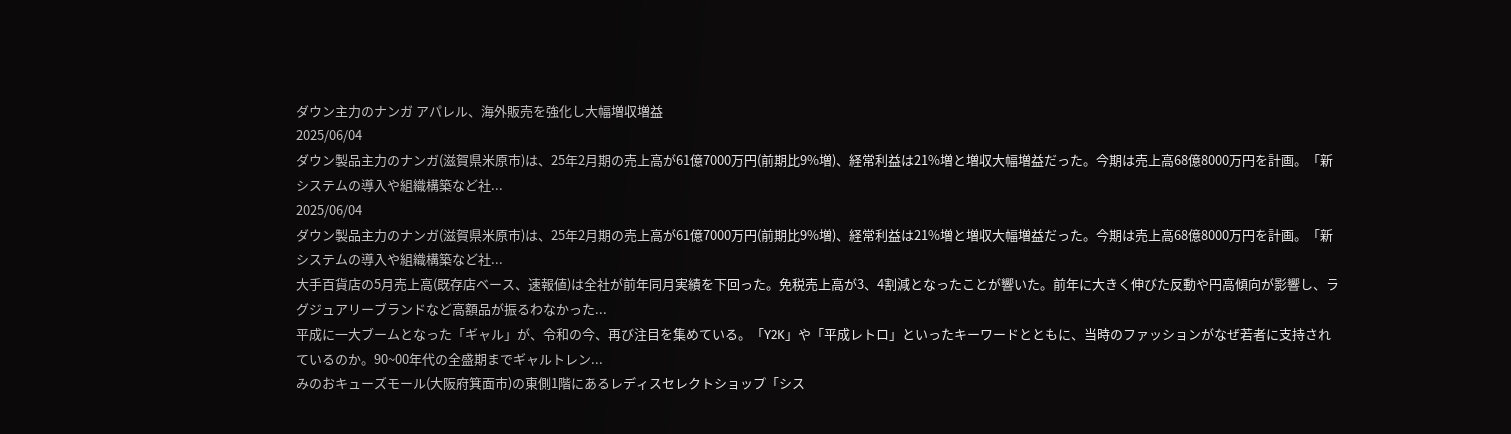ダウン主力のナンガ アパレル、海外販売を強化し大幅増収増益
2025/06/04
ダウン製品主力のナンガ(滋賀県米原市)は、25年2月期の売上高が61億7000万円(前期比9%増)、経常利益は21%増と増収大幅増益だった。今期は売上高68億8000万円を計画。「新システムの導入や組織構築など社...
2025/06/04
ダウン製品主力のナンガ(滋賀県米原市)は、25年2月期の売上高が61億7000万円(前期比9%増)、経常利益は21%増と増収大幅増益だった。今期は売上高68億8000万円を計画。「新システムの導入や組織構築など社...
大手百貨店の5月売上高(既存店ベース、速報値)は全社が前年同月実績を下回った。免税売上高が3、4割減となったことが響いた。前年に大きく伸びた反動や円高傾向が影響し、ラグジュアリーブランドなど高額品が振るわなかった...
平成に一大ブームとなった「ギャル」が、令和の今、再び注目を集めている。「Y2K」や「平成レトロ」といったキーワードとともに、当時のファッションがなぜ若者に支持されているのか。90~00年代の全盛期までギャルトレン...
みのおキューズモール(大阪府箕面市)の東側1階にあるレディスセレクトショップ「シス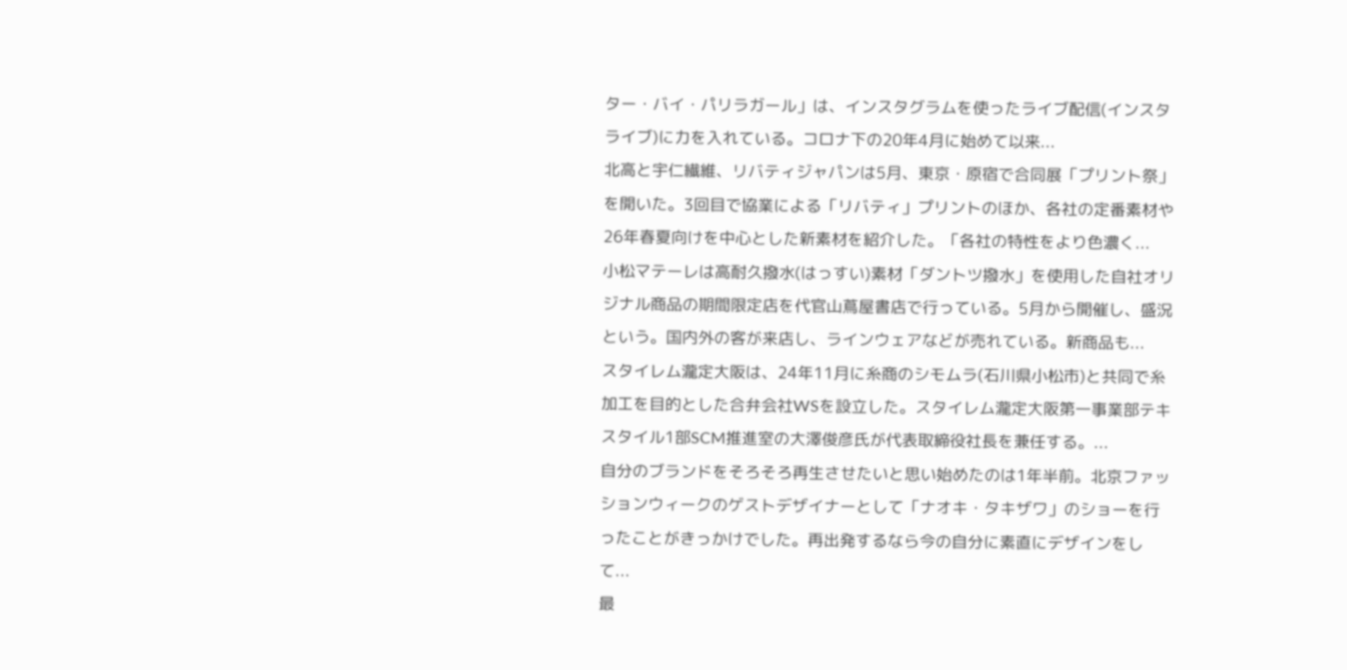ター・バイ・パリラガール」は、インスタグラムを使ったライブ配信(インスタライブ)に力を入れている。コロナ下の20年4月に始めて以来...
北高と宇仁繊維、リバティジャパンは5月、東京・原宿で合同展「プリント祭」を開いた。3回目で協業による「リバティ」プリントのほか、各社の定番素材や26年春夏向けを中心とした新素材を紹介した。「各社の特性をより色濃く...
小松マテーレは高耐久撥水(はっすい)素材「ダントツ撥水」を使用した自社オリジナル商品の期間限定店を代官山蔦屋書店で行っている。5月から開催し、盛況という。国内外の客が来店し、ラインウェアなどが売れている。新商品も...
スタイレム瀧定大阪は、24年11月に糸商のシモムラ(石川県小松市)と共同で糸加工を目的とした合弁会社WSを設立した。スタイレム瀧定大阪第一事業部テキスタイル1部SCM推進室の大澤俊彦氏が代表取締役社長を兼任する。...
自分のブランドをそろそろ再生させたいと思い始めたのは1年半前。北京ファッションウィークのゲストデザイナーとして「ナオキ・タキザワ」のショーを行ったことがきっかけでした。再出発するなら今の自分に素直にデザインをして...
最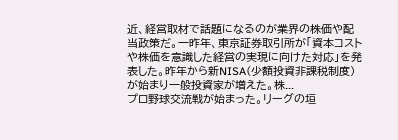近、経営取材で話題になるのが業界の株価や配当政策だ。一昨年、東京証券取引所が「資本コストや株価を意識した経営の実現に向けた対応」を発表した。昨年から新NISA(少額投資非課税制度)が始まり一般投資家が増えた。株...
プロ野球交流戦が始まった。リーグの垣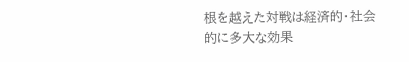根を越えた対戦は経済的・社会的に多大な効果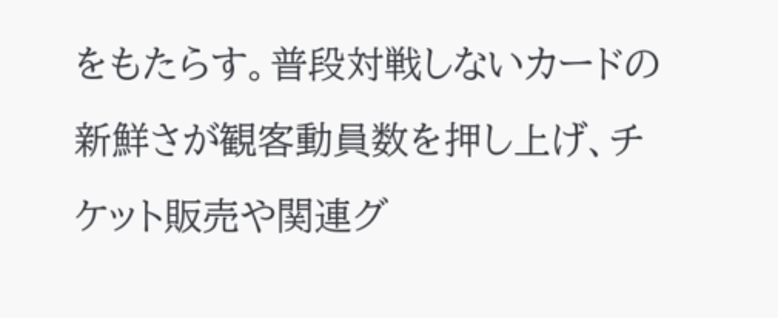をもたらす。普段対戦しないカードの新鮮さが観客動員数を押し上げ、チケット販売や関連グ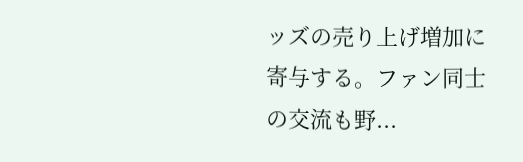ッズの売り上げ増加に寄与する。ファン同士の交流も野...